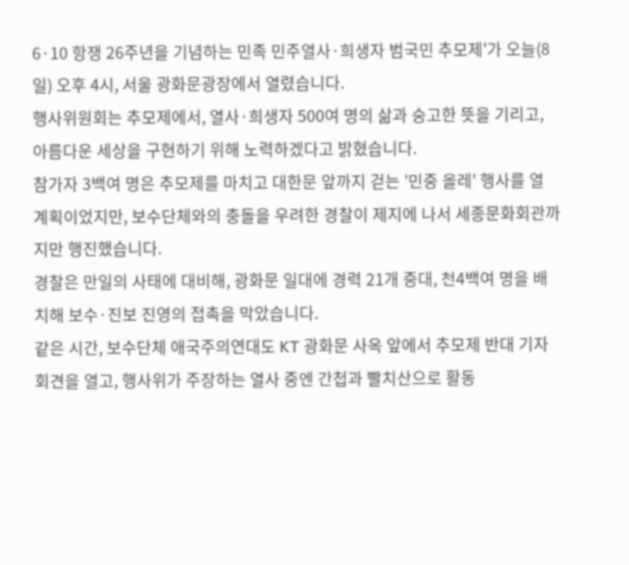6·10 항쟁 26주년을 기념하는 민족 민주열사·희생자 범국민 추모제'가 오늘(8일) 오후 4시, 서울 광화문광장에서 열렸습니다.
행사위원회는 추모제에서, 열사·희생자 500여 명의 삶과 숭고한 뜻을 기리고, 아름다운 세상을 구현하기 위해 노력하겠다고 밝혔습니다.
참가자 3백여 명은 추모제를 마치고 대한문 앞까지 걷는 '민중 올레' 행사를 열 계획이었지만, 보수단체와의 충돌을 우려한 경찰이 제지에 나서 세종문화회관까지만 행진했습니다.
경찰은 만일의 사태에 대비해, 광화문 일대에 경력 21개 중대, 천4백여 명을 배치해 보수·진보 진영의 접촉을 막았습니다.
같은 시간, 보수단체 애국주의연대도 KT 광화문 사옥 앞에서 추모제 반대 기자회견을 열고, 행사위가 주장하는 열사 중엔 간첩과 빨치산으로 활동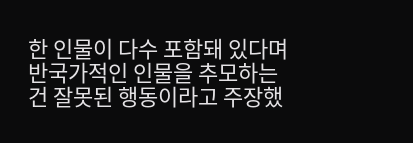한 인물이 다수 포함돼 있다며 반국가적인 인물을 추모하는 건 잘못된 행동이라고 주장했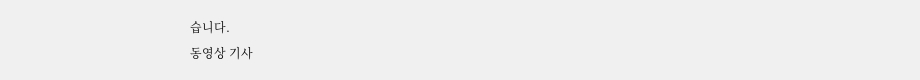습니다.
동영상 기사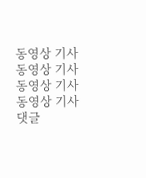동영상 기사
동영상 기사
동영상 기사
동영상 기사
댓글